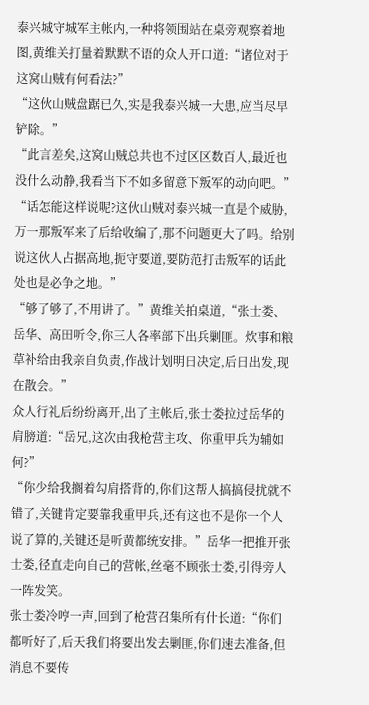泰兴城守城军主帐内,一种将领围站在桌旁观察着地图,黄维关打量着默默不语的众人开口道:“诸位对于这窝山贼有何看法?”
“这伙山贼盘踞已久,实是我泰兴城一大患,应当尽早铲除。”
“此言差矣,这窝山贼总共也不过区区数百人,最近也没什么动静,我看当下不如多留意下叛军的动向吧。”
“话怎能这样说呢?这伙山贼对泰兴城一直是个威胁,万一那叛军来了后给收编了,那不问题更大了吗。给别说这伙人占据高地,扼守要道,要防范打击叛军的话此处也是必争之地。”
“够了够了,不用讲了。”黄维关拍桌道,“张士娄、岳华、高田听令,你三人各率部下出兵剿匪。炊事和粮草补给由我亲自负责,作战计划明日决定,后日出发,现在散会。”
众人行礼后纷纷离开,出了主帐后,张士娄拉过岳华的肩膀道:“岳兄,这次由我枪营主攻、你重甲兵为辅如何?”
“你少给我搁着勾肩搭背的,你们这帮人搞搞侵扰就不错了,关键肯定要靠我重甲兵,还有这也不是你一个人说了算的,关键还是听黄都统安排。”岳华一把推开张士娄,径直走向自己的营帐,丝毫不顾张士娄,引得旁人一阵发笑。
张士娄冷哼一声,回到了枪营召集所有什长道:“你们都听好了,后天我们将要出发去剿匪,你们速去准备,但消息不要传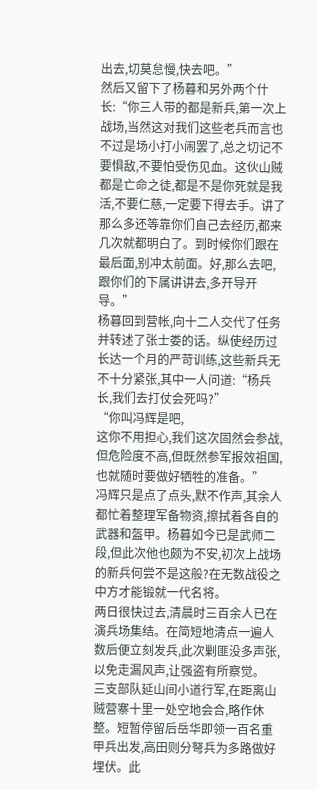出去,切莫怠慢,快去吧。”
然后又留下了杨暮和另外两个什长:“你三人带的都是新兵,第一次上战场,当然这对我们这些老兵而言也不过是场小打小闹罢了,总之切记不要惧敌,不要怕受伤见血。这伙山贼都是亡命之徒,都是不是你死就是我活,不要仁慈,一定要下得去手。讲了那么多还等靠你们自己去经历,都来几次就都明白了。到时候你们跟在最后面,别冲太前面。好,那么去吧,跟你们的下属讲讲去,多开导开导。”
杨暮回到营帐,向十二人交代了任务并转述了张士娄的话。纵使经历过长达一个月的严苛训练,这些新兵无不十分紧张,其中一人问道:“杨兵长,我们去打仗会死吗?”
“你叫冯辉是吧,
这你不用担心,我们这次固然会参战,但危险度不高,但既然参军报效祖国,也就随时要做好牺牲的准备。”
冯辉只是点了点头,默不作声,其余人都忙着整理军备物资,擦拭着各自的武器和盔甲。杨暮如今已是武师二段,但此次他也颇为不安,初次上战场的新兵何尝不是这般?在无数战役之中方才能锻就一代名将。
两日很快过去,清晨时三百余人已在演兵场集结。在简短地清点一遍人数后便立刻发兵,此次剿匪没多声张,以免走漏风声,让强盗有所察觉。
三支部队延山间小道行军,在距离山贼营寨十里一处空地会合,略作休整。短暂停留后岳华即领一百名重甲兵出发,高田则分弩兵为多路做好埋伏。此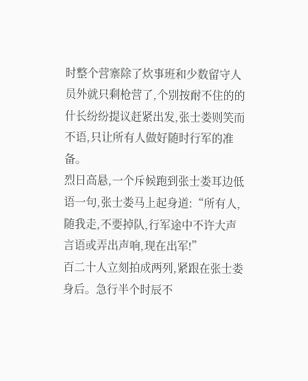时整个营寨除了炊事班和少数留守人员外就只剩枪营了,个别按耐不住的的什长纷纷提议赶紧出发,张士娄则笑而不语,只让所有人做好随时行军的准备。
烈日高悬,一个斥候跑到张士娄耳边低语一句,张士娄马上起身道:“所有人,随我走,不要掉队,行军途中不许大声言语或弄出声响,现在出军!”
百二十人立刻拍成两列,紧跟在张士娄身后。急行半个时辰不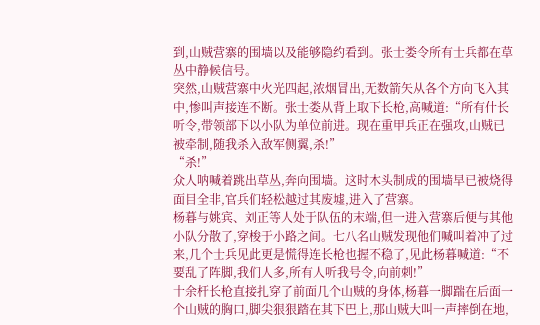到,山贼营寨的围墙以及能够隐约看到。张士娄令所有士兵都在草丛中静候信号。
突然,山贼营寨中火光四起,浓烟冒出,无数箭矢从各个方向飞入其中,惨叫声接连不断。张士娄从背上取下长枪,高喊道:“所有什长听令,带领部下以小队为单位前进。现在重甲兵正在强攻,山贼已被牵制,随我杀入敌军侧翼,杀!”
“杀!”
众人呐喊着跳出草丛,奔向围墙。这时木头制成的围墙早已被烧得面目全非,官兵们轻松越过其废墟,进入了营寨。
杨暮与姚宾、刘正等人处于队伍的末端,但一进入营寨后便与其他小队分散了,穿梭于小路之间。七八名山贼发现他们喊叫着冲了过来,几个士兵见此更是慌得连长枪也握不稳了,见此杨暮喊道:“不要乱了阵脚,我们人多,所有人听我号令,向前刺!”
十余杆长枪直接扎穿了前面几个山贼的身体,杨暮一脚踹在后面一个山贼的胸口,脚尖狠狠踏在其下巴上,那山贼大叫一声摔倒在地,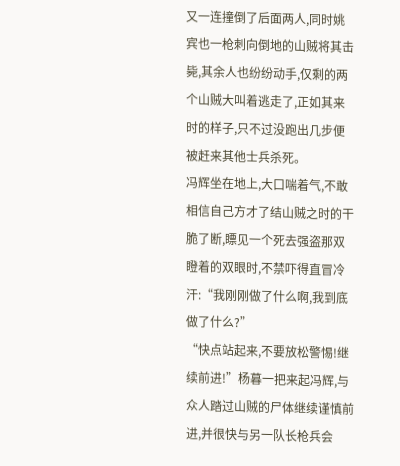又一连撞倒了后面两人,同时姚宾也一枪刺向倒地的山贼将其击毙,其余人也纷纷动手,仅剩的两个山贼大叫着逃走了,正如其来时的样子,只不过没跑出几步便被赶来其他士兵杀死。
冯辉坐在地上,大口喘着气,不敢相信自己方才了结山贼之时的干脆了断,瞟见一个死去强盗那双瞪着的双眼时,不禁吓得直冒冷汗:“我刚刚做了什么啊,我到底做了什么?”
“快点站起来,不要放松警惕!继续前进!”杨暮一把来起冯辉,与众人踏过山贼的尸体继续谨慎前进,并很快与另一队长枪兵会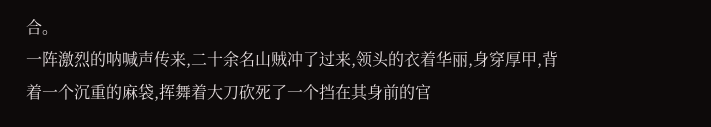合。
一阵激烈的呐喊声传来,二十余名山贼冲了过来,领头的衣着华丽,身穿厚甲,背着一个沉重的麻袋,挥舞着大刀砍死了一个挡在其身前的官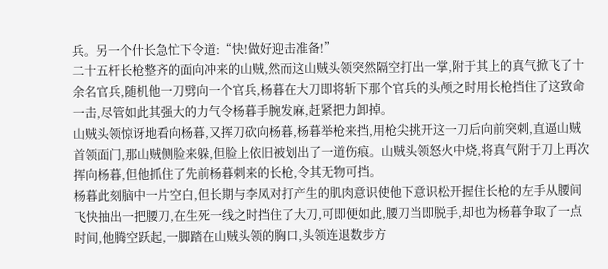兵。另一个什长急忙下令道:“快!做好迎击准备!”
二十五杆长枪整齐的面向冲来的山贼,然而这山贼头领突然隔空打出一掌,附于其上的真气掀飞了十余名官兵,随机他一刀劈向一个官兵,杨暮在大刀即将斩下那个官兵的头颅之时用长枪挡住了这致命一击,尽管如此其强大的力气令杨暮手腕发麻,赶紧把力卸掉。
山贼头领惊讶地看向杨暮,又挥刀砍向杨暮,杨暮举枪来挡,用枪尖挑开这一刀后向前突刺,直逼山贼首领面门,那山贼侧脸来躲,但脸上依旧被划出了一道伤痕。山贼头领怒火中烧,将真气附于刀上再次挥向杨暮,但他抓住了先前杨暮刺来的长枪,令其无物可挡。
杨暮此刻脑中一片空白,但长期与李凤对打产生的肌肉意识使他下意识松开握住长枪的左手从腰间飞快抽出一把腰刀,在生死一线之时挡住了大刀,可即便如此,腰刀当即脱手,却也为杨暮争取了一点时间,他腾空跃起,一脚踏在山贼头领的胸口,头领连退数步方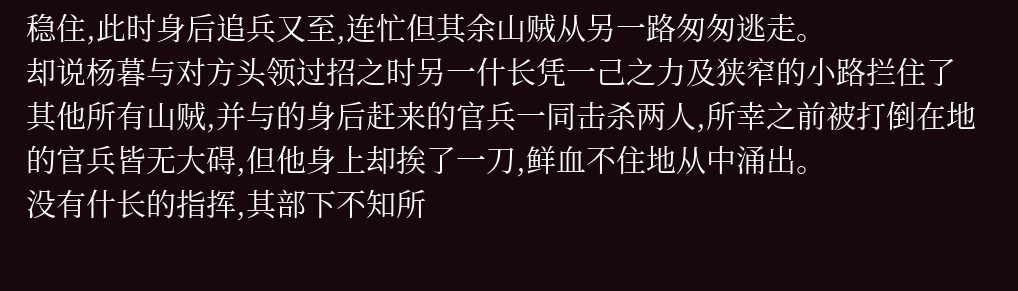稳住,此时身后追兵又至,连忙但其余山贼从另一路匆匆逃走。
却说杨暮与对方头领过招之时另一什长凭一己之力及狭窄的小路拦住了其他所有山贼,并与的身后赶来的官兵一同击杀两人,所幸之前被打倒在地的官兵皆无大碍,但他身上却挨了一刀,鲜血不住地从中涌出。
没有什长的指挥,其部下不知所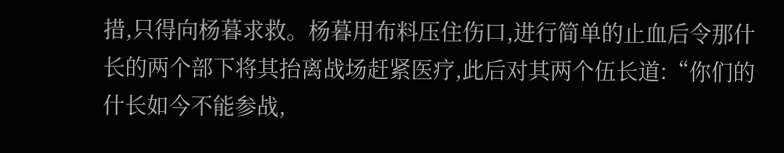措,只得向杨暮求救。杨暮用布料压住伤口,进行简单的止血后令那什长的两个部下将其抬离战场赶紧医疗,此后对其两个伍长道:“你们的什长如今不能参战,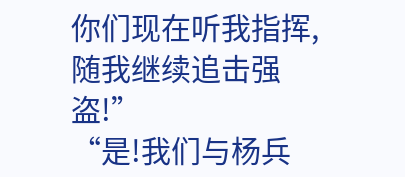你们现在听我指挥,随我继续追击强盗!”
“是!我们与杨兵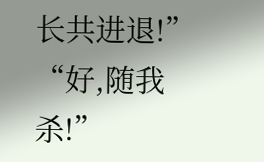长共进退!”
“好,随我杀!”